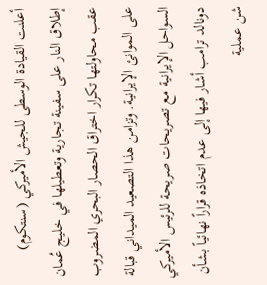أعلنت القيادة الوسطى للجيش الأميركي (سنتكوم) إطلاق النار على سفينة تجارية وتعطيلها في خليج عُمان عقب محاولتها تكرار اختراق الحصار البحري المضروب على الموانئ الإيرانية. وتزامن هذا التصعيد الميداني قبالة السواحل الإيرانية مع تصريحات صريحة للرئيس الأميركي دونالد ترامب أشار فيها إلى عدم اتخاذه قراراً نهائياً بشأن شن عملية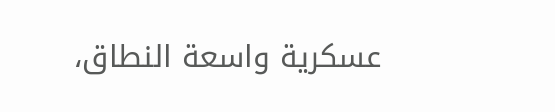عسكرية واسعة النطاق،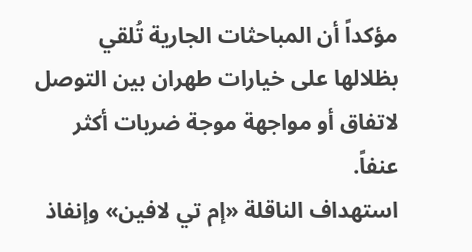مؤكداً أن المباحثات الجارية تُلقي بظلالها على خيارات طهران بين التوصل لاتفاق أو مواجهة موجة ضربات أكثر عنفاً.
استهداف الناقلة «إم تي لافين» وإنفاذ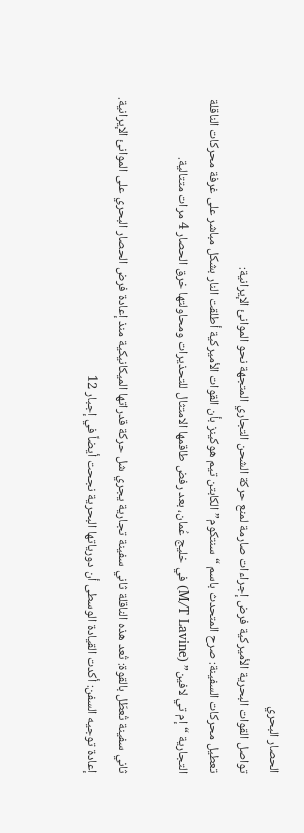الحصار البحري
تواصل القوات البحرية الأميركية فرض إجراءات صارمة لمنع حركة الشحن التجاري المتجهة نحو الموانئ الإيرانية:
تعطيل محركات السفينة: صرح المتحدث باسم “سنتكوم” الكابتن تيم هوكينز بأن القوات الأميركية أطلقت النار بشكل مباشر على غرفة محركات الناقلة التجارية “إم تي لافين” (M/T Lavine) في خليج عُمان، بعد رفض طاقمها الامتثال للتحذيرات ومحاولتها خرق الحصار 4 مرات متتالية.

ثاني سفينة تُعطّل بالقوة: تُعد هذه الناقلة ثاني سفينة تجارية يجري شل حركة قدراتها الميكانيكية منذ إعادة فرض الحصار البحري على الموانئ الإيرانية.
إعادة توجيه السفن: أكدت القيادة الوسطى أن دورياتها البحرية نجحت أيضاً في إجبار 12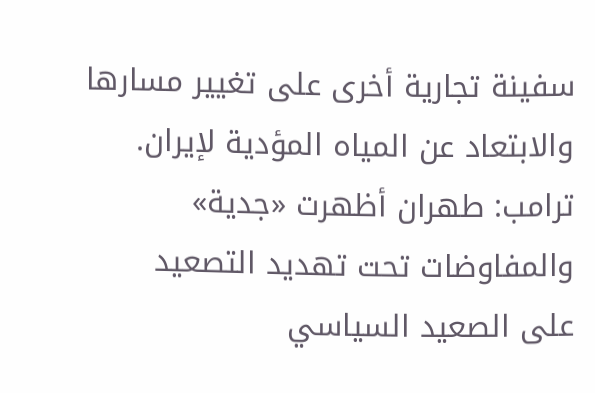سفينة تجارية أخرى على تغيير مسارها والابتعاد عن المياه المؤدية لإيران.
ترامب: طهران أظهرت «جدية» والمفاوضات تحت تهديد التصعيد
على الصعيد السياسي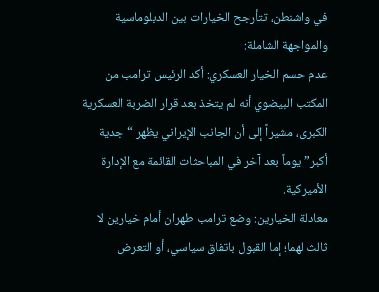في واشنطن، تتأرجح الخيارات بين الدبلوماسية والمواجهة الشاملة:
عدم حسم الخيار العسكري: أكد الرئيس ترامب من المكتب البيضوي أنه لم يتخذ بعد قرار الضربة العسكرية الكبرى، مشيراً إلى أن الجانب الإيراني يظهر “جدية أكبر” يوماً بعد آخر في المباحثات القائمة مع الإدارة الأميركية.
معادلة الخيارين: وضع ترامب طهران أمام خيارين لا ثالث لهما؛ إما القبول باتفاق سياسي، أو التعرض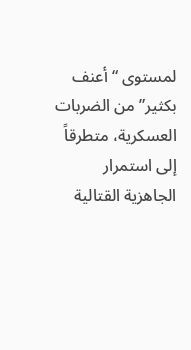لمستوى “أعنف بكثير” من الضربات العسكرية، متطرقاً إلى استمرار الجاهزية القتالية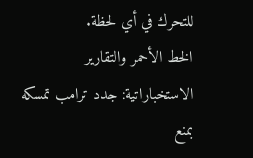للتحرك في أي لحظة.
الخط الأحمر والتقارير الاستخباراتية: جدد ترامب تمسكه بمنع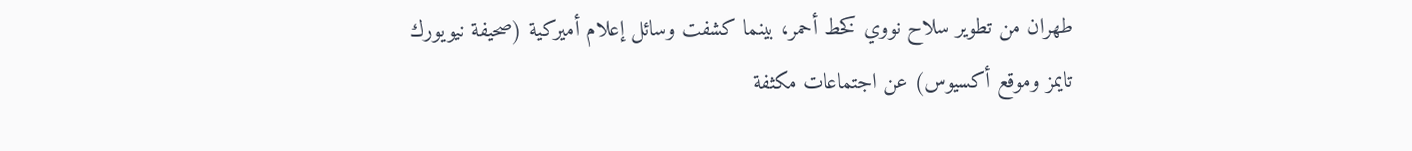طهران من تطوير سلاح نووي كخط أحمر، بينما كشفت وسائل إعلام أميركية (صحيفة نيويورك تايمز وموقع أكسيوس) عن اجتماعات مكثفة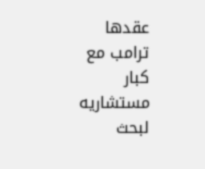عقدها ترامب مع كبار مستشاريه لبحث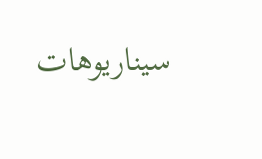سيناريوهات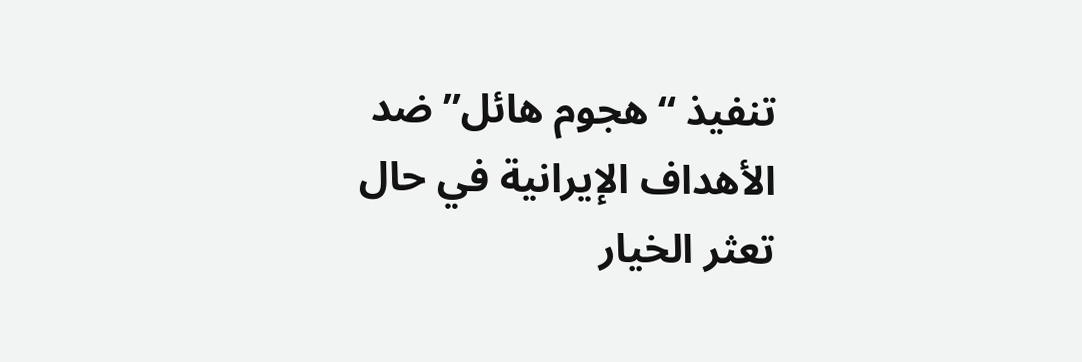تنفيذ “هجوم هائل” ضد الأهداف الإيرانية في حال تعثر الخيار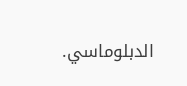الدبلوماسي.